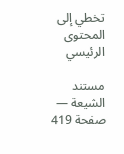تخطي إلى المحتوى الرئيسي

مستند الشيعة — صفحة 419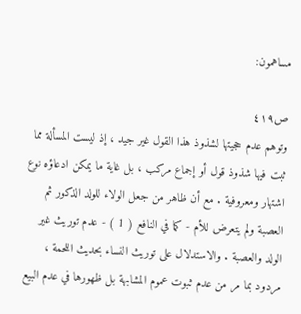مساهمون:

ص٤١٩
وتوهم عدم حجيتها لشذوذ هذا القول غير جيد ، إذ ليست المسألة مما ثبت فيها شذوذ قول أو إجماع مركب ، بل غاية ما يمكن ادعاؤه نوع اشتهار ومعروفية . مع أن ظاهر من جعل الولاء للولد الذكور ثم العصبة ولم يتعرض للأم - كما في النافع ( 1 ) - عدم توريث غير الولد والعصبة . والاستدلال على توريث النساء بحديث اللحمة ، مردود بما مر من عدم ثبوت عموم المشابهة بل ظهورها في عدم البيع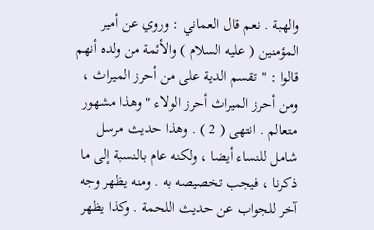والهبة . نعم قال العماني : وروي عن أمير المؤمنين ( عليه السلام ) والأئمة من ولده أنهم قالوا : " تقسم الدية على من أحرز الميراث ، ومن أحرز الميراث أحرز الولاء " وهذا مشهور متعالم . انتهى ( 2 ) . وهذا حديث مرسل شامل للنساء أيضا ، ولكنه عام بالنسبة إلى ما ذكرنا ، فيجب تخصيصه به . ومنه يظهر وجه آخر للجواب عن حديث اللحمة . وكذا يظهر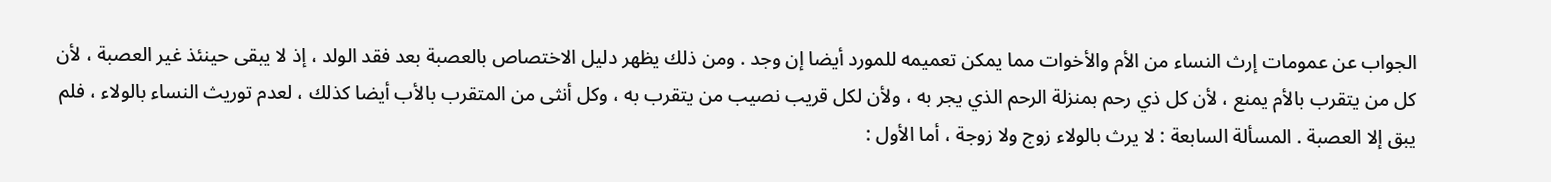الجواب عن عمومات إرث النساء من الأم والأخوات مما يمكن تعميمه للمورد أيضا إن وجد . ومن ذلك يظهر دليل الاختصاص بالعصبة بعد فقد الولد ، إذ لا يبقى حينئذ غير العصبة ، لأن كل من يتقرب بالأم يمنع ، لأن كل ذي رحم بمنزلة الرحم الذي يجر به ، ولأن لكل قريب نصيب من يتقرب به ، وكل أنثى من المتقرب بالأب أيضا كذلك ، لعدم توريث النساء بالولاء ، فلم يبق إلا العصبة . المسألة السابعة : لا يرث بالولاء زوج ولا زوجة ، أما الأول :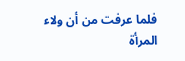فلما عرفت من أن ولاء المرأة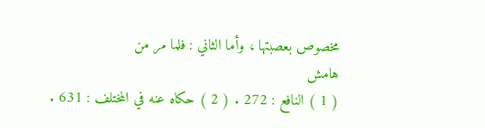مخصوص بعصبتها ، وأما الثاني : فلما مر من
هامش
( 1 ) النافع : 272 . ( 2 ) حكاه عنه في المختلف : 631 .